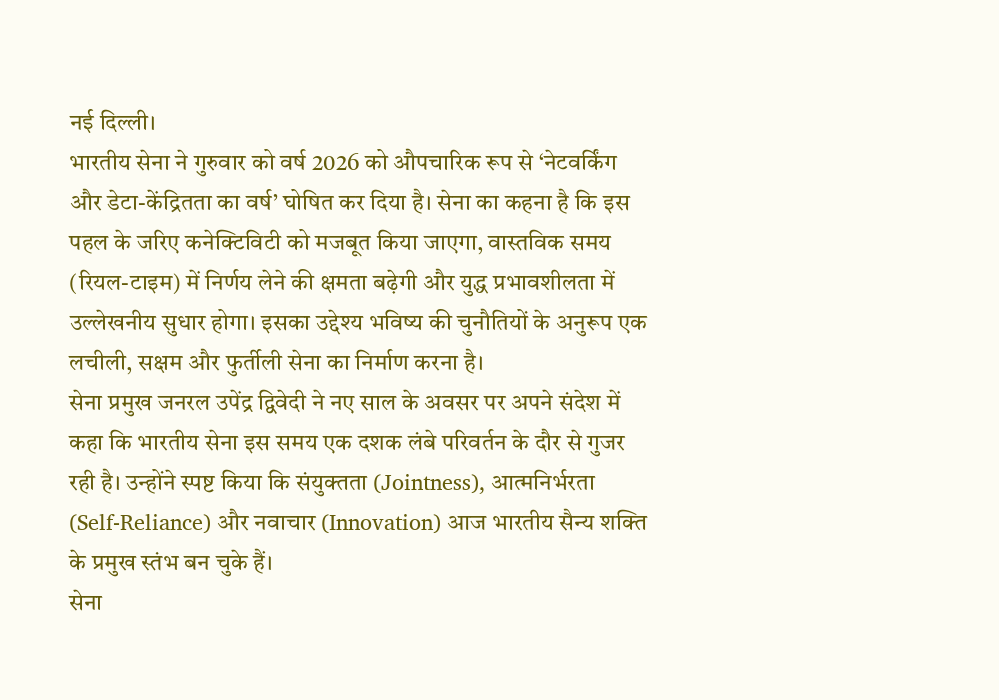नई दिल्ली।
भारतीय सेना ने गुरुवार को वर्ष 2026 को औपचारिक रूप से ‘नेटवर्किंग और डेटा-केंद्रितता का वर्ष’ घोषित कर दिया है। सेना का कहना है कि इस पहल के जरिए कनेक्टिविटी को मजबूत किया जाएगा, वास्तविक समय (रियल-टाइम) में निर्णय लेने की क्षमता बढ़ेगी और युद्ध प्रभावशीलता में उल्लेखनीय सुधार होगा। इसका उद्देश्य भविष्य की चुनौतियों के अनुरूप एक लचीली, सक्षम और फुर्तीली सेना का निर्माण करना है।
सेना प्रमुख जनरल उपेंद्र द्विवेदी ने नए साल के अवसर पर अपने संदेश में कहा कि भारतीय सेना इस समय एक दशक लंबे परिवर्तन के दौर से गुजर रही है। उन्होंने स्पष्ट किया कि संयुक्तता (Jointness), आत्मनिर्भरता (Self-Reliance) और नवाचार (Innovation) आज भारतीय सैन्य शक्ति के प्रमुख स्तंभ बन चुके हैं।
सेना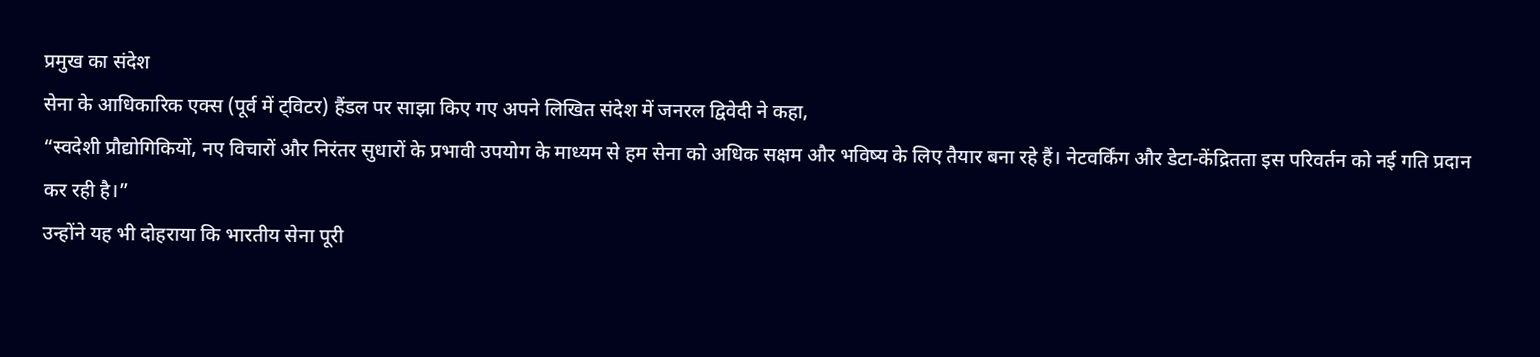प्रमुख का संदेश
सेना के आधिकारिक एक्स (पूर्व में ट्विटर) हैंडल पर साझा किए गए अपने लिखित संदेश में जनरल द्विवेदी ने कहा,
“स्वदेशी प्रौद्योगिकियों, नए विचारों और निरंतर सुधारों के प्रभावी उपयोग के माध्यम से हम सेना को अधिक सक्षम और भविष्य के लिए तैयार बना रहे हैं। नेटवर्किंग और डेटा-केंद्रितता इस परिवर्तन को नई गति प्रदान कर रही है।”
उन्होंने यह भी दोहराया कि भारतीय सेना पूरी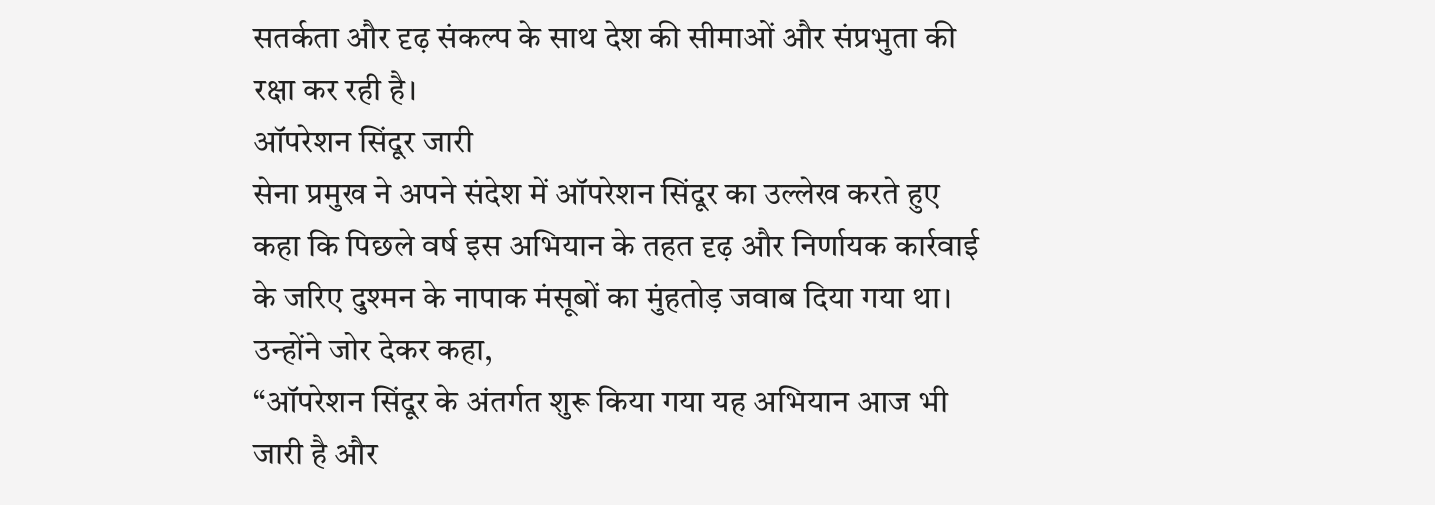सतर्कता और दृढ़ संकल्प के साथ देश की सीमाओं और संप्रभुता की रक्षा कर रही है।
ऑपरेशन सिंदूर जारी
सेना प्रमुख ने अपने संदेश में ऑपरेशन सिंदूर का उल्लेख करते हुए कहा कि पिछले वर्ष इस अभियान के तहत दृढ़ और निर्णायक कार्रवाई के जरिए दुश्मन के नापाक मंसूबों का मुंहतोड़ जवाब दिया गया था।
उन्होंने जोर देकर कहा,
“ऑपरेशन सिंदूर के अंतर्गत शुरू किया गया यह अभियान आज भी जारी है और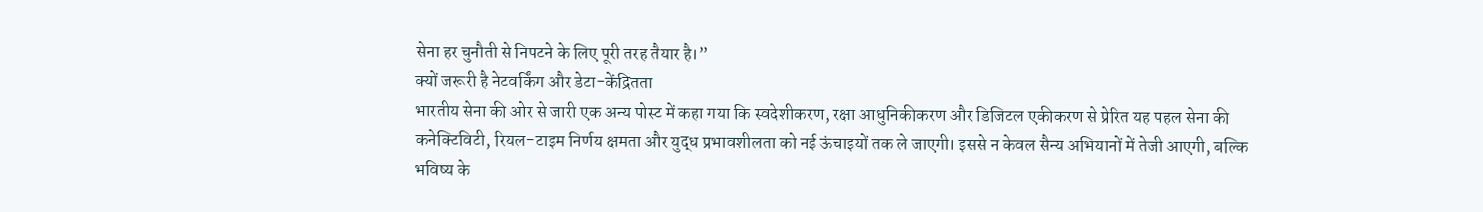सेना हर चुनौती से निपटने के लिए पूरी तरह तैयार है।”
क्यों जरूरी है नेटवर्किंग और डेटा-केंद्रितता
भारतीय सेना की ओर से जारी एक अन्य पोस्ट में कहा गया कि स्वदेशीकरण, रक्षा आधुनिकीकरण और डिजिटल एकीकरण से प्रेरित यह पहल सेना की कनेक्टिविटी, रियल-टाइम निर्णय क्षमता और युद्ध प्रभावशीलता को नई ऊंचाइयों तक ले जाएगी। इससे न केवल सैन्य अभियानों में तेजी आएगी, बल्कि भविष्य के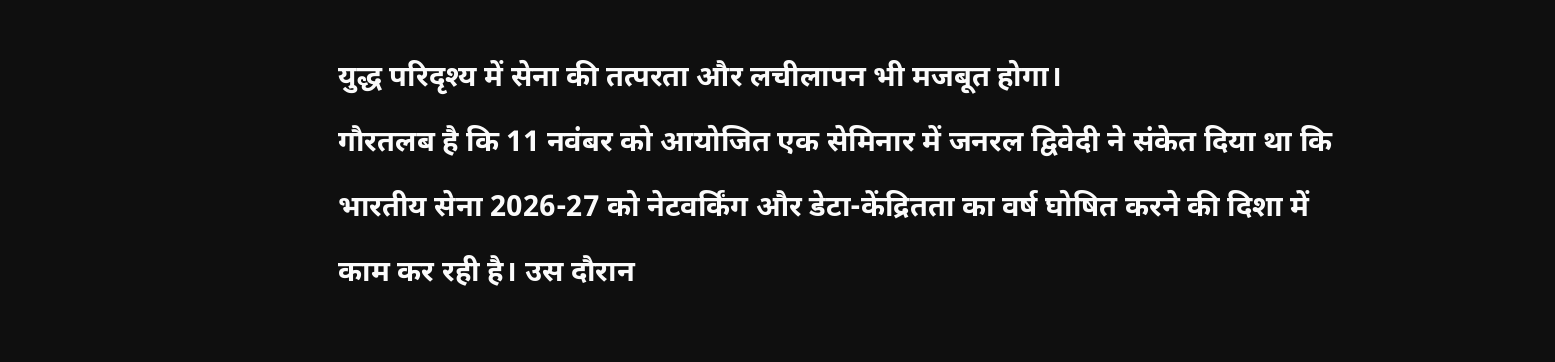युद्ध परिदृश्य में सेना की तत्परता और लचीलापन भी मजबूत होगा।
गौरतलब है कि 11 नवंबर को आयोजित एक सेमिनार में जनरल द्विवेदी ने संकेत दिया था कि भारतीय सेना 2026-27 को नेटवर्किंग और डेटा-केंद्रितता का वर्ष घोषित करने की दिशा में काम कर रही है। उस दौरान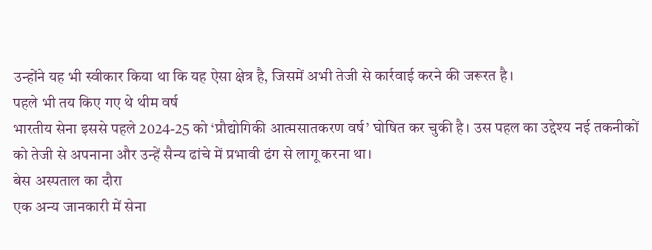उन्होंने यह भी स्वीकार किया था कि यह ऐसा क्षेत्र है, जिसमें अभी तेजी से कार्रवाई करने की जरूरत है।
पहले भी तय किए गए थे थीम वर्ष
भारतीय सेना इससे पहले 2024-25 को ‘प्रौद्योगिकी आत्मसातकरण वर्ष’ घोषित कर चुकी है। उस पहल का उद्देश्य नई तकनीकों को तेजी से अपनाना और उन्हें सैन्य ढांचे में प्रभावी ढंग से लागू करना था।
बेस अस्पताल का दौरा
एक अन्य जानकारी में सेना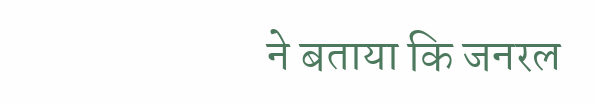ने बताया कि जनरल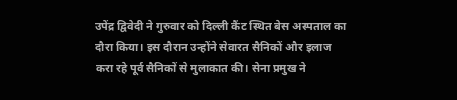उपेंद्र द्विवेदी ने गुरुवार को दिल्ली कैंट स्थित बेस अस्पताल का दौरा किया। इस दौरान उन्होंने सेवारत सैनिकों और इलाज करा रहे पूर्व सैनिकों से मुलाकात की। सेना प्रमुख ने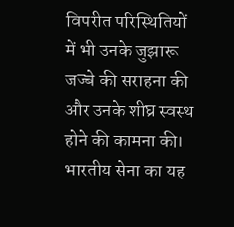विपरीत परिस्थितियों में भी उनके जुझारू जज्बे की सराहना की और उनके शीघ्र स्वस्थ होने की कामना की।
भारतीय सेना का यह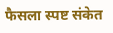फैसला स्पष्ट संकेत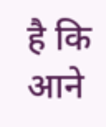है कि आने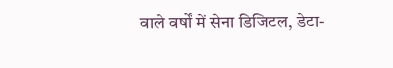वाले वर्षों में सेना डिजिटल, डेटा-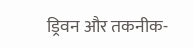ड्रिवन और तकनीक-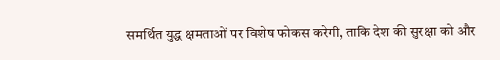समर्थित युद्ध क्षमताओं पर विशेष फोकस करेगी, ताकि देश की सुरक्षा को और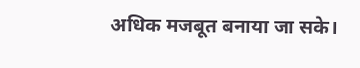अधिक मजबूत बनाया जा सके।